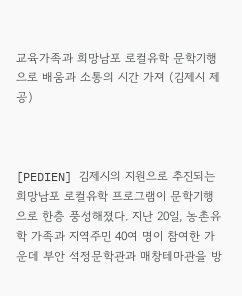교육가족과 희망남포 로컬유학 문학기행으로 배움과 소통의 시간 가져 (김제시 제공)



[PEDIEN] 김제시의 지원으로 추진되는 희망남포 로컬유학 프로그램이 문학기행으로 한층 풍성해졌다. 지난 20일, 농촌유학 가족과 지역주민 40여 명이 참여한 가운데 부안 석정문학관과 매창테마관을 방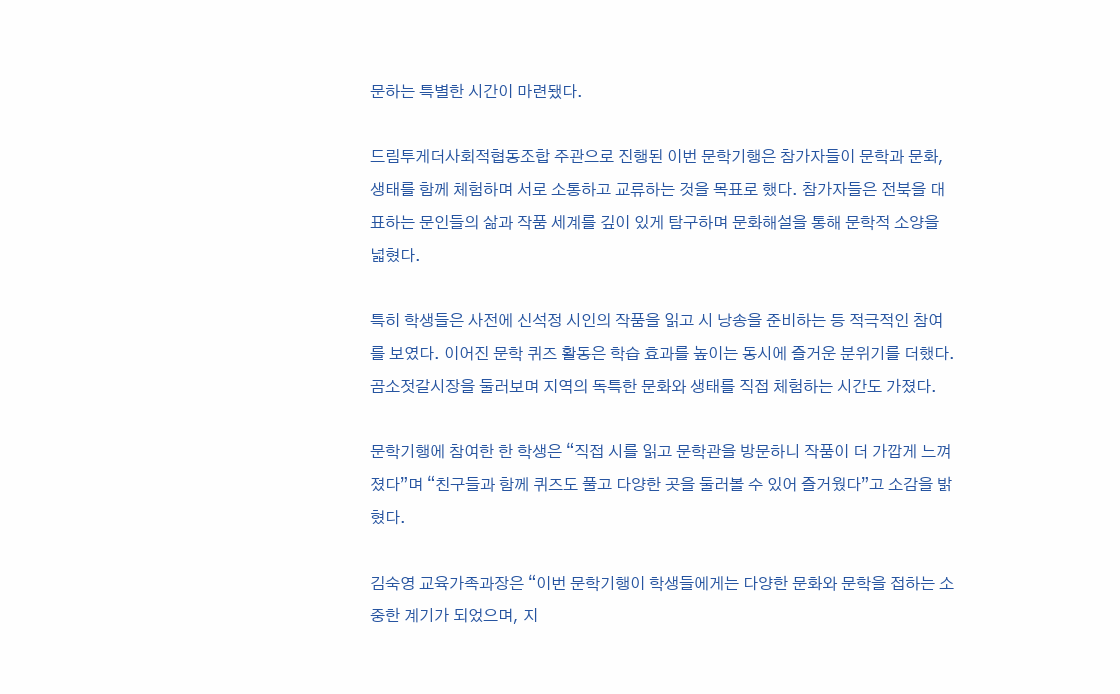문하는 특별한 시간이 마련됐다.

드림투게더사회적협동조합 주관으로 진행된 이번 문학기행은 참가자들이 문학과 문화, 생태를 함께 체험하며 서로 소통하고 교류하는 것을 목표로 했다. 참가자들은 전북을 대표하는 문인들의 삶과 작품 세계를 깊이 있게 탐구하며 문화해설을 통해 문학적 소양을 넓혔다.

특히 학생들은 사전에 신석정 시인의 작품을 읽고 시 낭송을 준비하는 등 적극적인 참여를 보였다. 이어진 문학 퀴즈 활동은 학습 효과를 높이는 동시에 즐거운 분위기를 더했다. 곰소젓갈시장을 둘러보며 지역의 독특한 문화와 생태를 직접 체험하는 시간도 가졌다.

문학기행에 참여한 한 학생은 “직접 시를 읽고 문학관을 방문하니 작품이 더 가깝게 느껴졌다”며 “친구들과 함께 퀴즈도 풀고 다양한 곳을 둘러볼 수 있어 즐거웠다”고 소감을 밝혔다.

김숙영 교육가족과장은 “이번 문학기행이 학생들에게는 다양한 문화와 문학을 접하는 소중한 계기가 되었으며, 지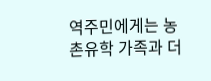역주민에게는 농촌유학 가족과 더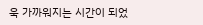욱 가까워지는 시간이 되었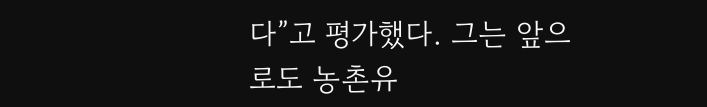다”고 평가했다. 그는 앞으로도 농촌유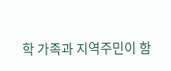학 가족과 지역주민이 함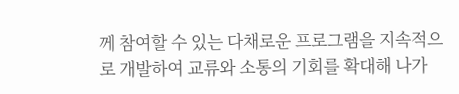께 참여할 수 있는 다채로운 프로그램을 지속적으로 개발하여 교류와 소통의 기회를 확대해 나가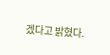겠다고 밝혔다.